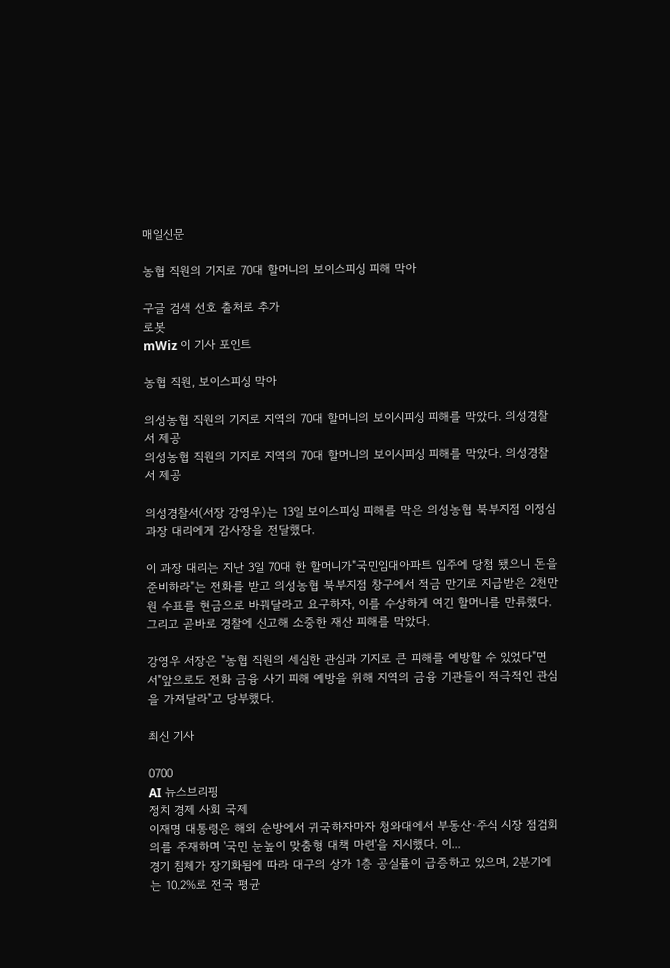매일신문

농협 직원의 기지로 70대 할머니의 보이스피싱 피해 막아

구글 검색 선호 출처로 추가
로봇
mWiz 이 기사 포인트

농협 직원, 보이스피싱 막아

의성농협 직원의 기지로 지역의 70대 할머니의 보이시피싱 피해를 막았다. 의성경찰서 제공
의성농협 직원의 기지로 지역의 70대 할머니의 보이시피싱 피해를 막았다. 의성경찰서 제공

의성경찰서(서장 강영우)는 13일 보이스피싱 피해를 막은 의성농협 북부지점 이정심 과장 대리에게 감사장을 전달했다.

이 과장 대리는 지난 3일 70대 한 할머니가"국민임대아파트 입주에 당첨 됐으니 돈을 준비하라"는 전화를 받고 의성농협 북부지점 창구에서 적금 만기로 지급받은 2천만원 수표를 현금으로 바꿔달라고 요구하자, 이를 수상하게 여긴 할머니를 만류했다. 그리고 곧바로 경찰에 신고해 소중한 재산 피해를 막았다.

강영우 서장은 "농협 직원의 세심한 관심과 기지로 큰 피해를 예방할 수 있었다"면서"앞으로도 전화 금융 사기 피해 예방을 위해 지역의 금융 기관들이 적극적인 관심을 가져달라"고 당부했다.

최신 기사

0700
AI 뉴스브리핑
정치 경제 사회 국제
이재명 대통령은 해외 순방에서 귀국하자마자 청와대에서 부동산·주식 시장 점검회의를 주재하며 '국민 눈높이 맞춤형 대책 마련'을 지시했다. 이...
경기 침체가 장기화됨에 따라 대구의 상가 1층 공실률이 급증하고 있으며, 2분기에는 10.2%로 전국 평균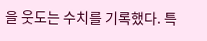을 웃도는 수치를 기록했다. 특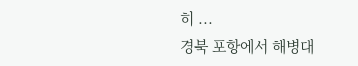히 ...
경북 포항에서 해병대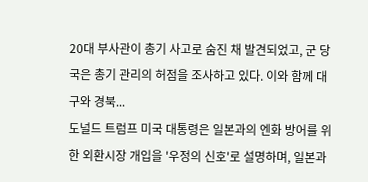20대 부사관이 총기 사고로 숨진 채 발견되었고, 군 당국은 총기 관리의 허점을 조사하고 있다. 이와 함께 대구와 경북...
도널드 트럼프 미국 대통령은 일본과의 엔화 방어를 위한 외환시장 개입을 '우정의 신호'로 설명하며, 일본과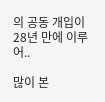의 공동 개입이 28년 만에 이루어..

많이 본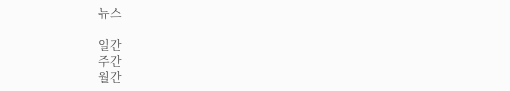뉴스

일간
주간
월간